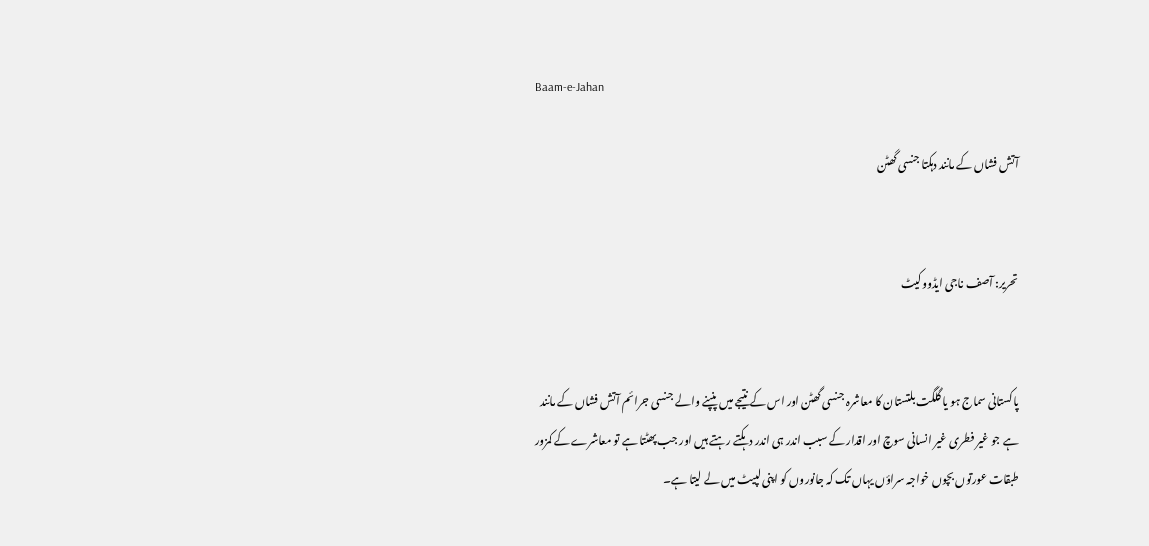Baam-e-Jahan

آتش فشاں کے مانند دہکتا جنسی گھٹن


تحریر: آصف ناجی ایڈووکیٹ


پاکستانی سماج ہو یا گلگت بلتستان کا معاشرہ جنسی گھٹن اور اس کے نتیجے میں پنپنے والے جنسی جرائم آتش فشاں کے مانند ہے جو غیر فطری غیر انسانی سوچ اور اقدار کے سبب اندر ہی اندر دہکتے رہتے ہیں اور جب پھٹتا ہے تو معاشرے کے کمزور طبقات عورتوں بچوں خواجہ سراؤں یہاں تک کہ جانوروں کو اپنی لپیٹ میں لے لیتا ہے۔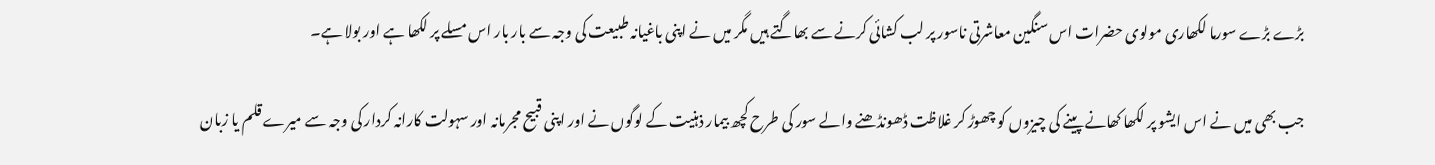بڑے بڑے سورما لکھاری مولوی حضرات اس سنگین معاشرتی ناسور پر لب کشائی کرنے سے بھاگتے ہیں مگر میں نے اپنی باغیانہ طبیعت کی وجہ سے بار بار اس مسلے پر لکھا ہے اور بولا ہے۔

جب بھی میں نے اس ایشو پر لکھا کھانے پینے کی چیزوں کو چھوڑ کر غلاظت ڈھونڈھنے والے سور کی طرح کچھ بیمار ذہنیت کے لوگوں نے اور اپنی قبیح مجرمانہ اور سہولت کارانہ کردار کی وجہ سے میرے قلم یا زبان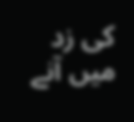کی زد میں آنے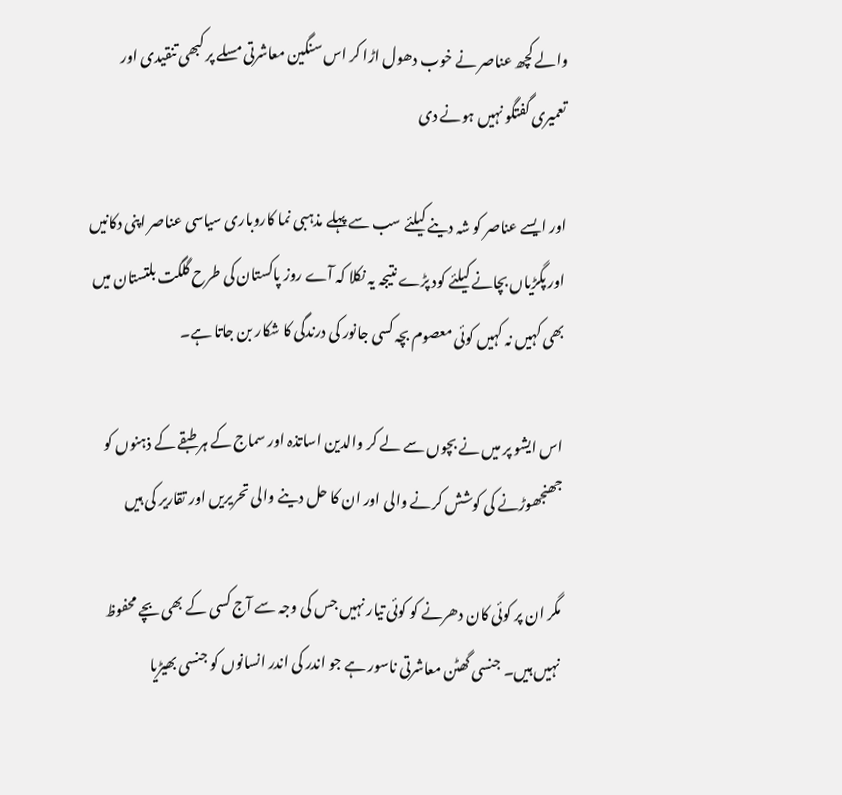والے کچھ عناصر نے خوب دھول اڑا کر اس سنگین معاشرتی مسلے پر کبھی تنقیدی اور تعمیری گفتگو نہیں ہونے دی

اور ایسے عناصر کو شہ دینے کیلئے سب سے پہلے مذہبی نما کاروباری سیاسی عناصر اپنی دکانیں اور پگڑیاں بچانے کیلئے کود پڑے نتیجہ یہ نکلا کہ آے روز پاکستان کی طرح گلگت بلتستان میں بھی کہیں نہ کہیں کوئی معصوم بچہ کسی جانور کی درندگی کا شکار بن جاتا ہے۔

اس ایشو پر میں نے بچوں سے لے کر والدین اساتذہ اور سماج کے ہر طبقے کے ذہنوں کو جھنجھوڑنے کی کوشش کرنے والی اور ان کا حل دینے والی تحریریں اور تقاریر کی ہیں

مگر ان پر کوئی کان دھرنے کو کوئی تیار نہیں جس کی وجہ سے آج کسی کے بھی بچے محفوظ نہیں ہیں۔ جنسی گھٹن معاشرتی ناسور ہے جو اندر کی اندر انسانوں کو جنسی بھیڑیا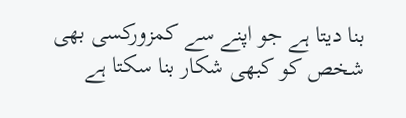بنا دیتا ہے جو اپنے سے کمزورکسی بھی شخص کو کبھی شکار بنا سکتا ہے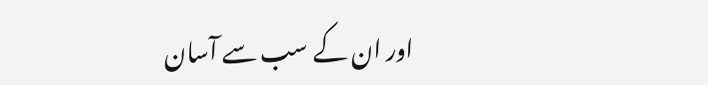اور ان کے سب سے آسان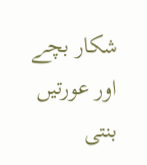شکار بچے اور عورتیں بنتی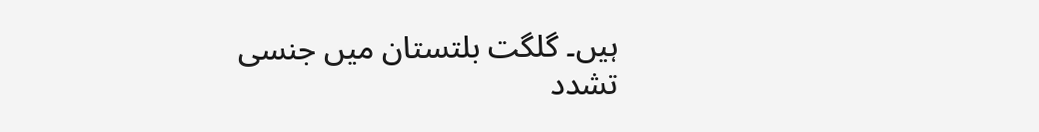ہیں۔ گلگت بلتستان میں جنسی تشدد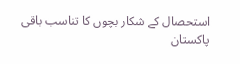استحصال کے شکار بچوں کا تناسب باقی پاکستان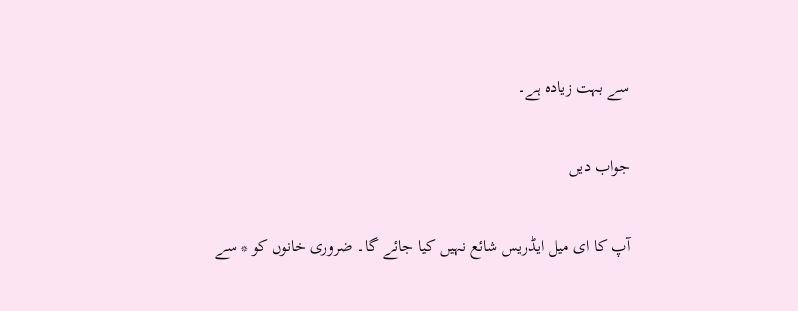سے بہت زیادہ ہے۔

جواب دیں

آپ کا ای میل ایڈریس شائع نہیں کیا جائے گا۔ ضروری خانوں کو * سے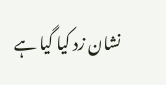نشان زد کیا گیا ہے